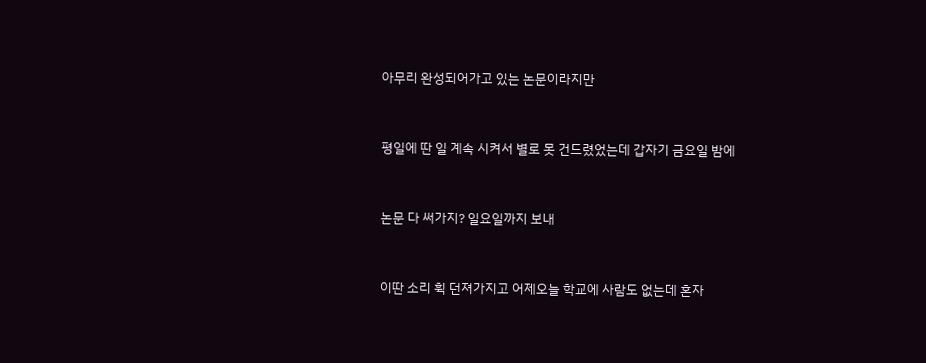아무리 완성되어가고 있는 논문이라지만


평일에 딴 일 계속 시켜서 별로 못 건드렸었는데 갑자기 금요일 밤에


논문 다 써가지? 일요일까지 보내


이딴 소리 휙 던져가지고 어제오늘 학교에 사람도 없는데 혼자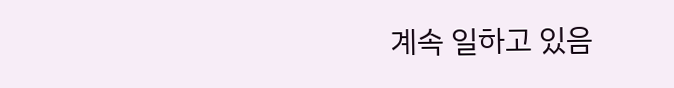계속 일하고 있음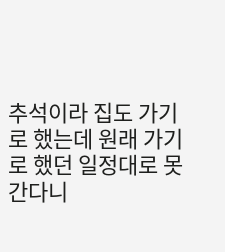추석이라 집도 가기로 했는데 원래 가기로 했던 일정대로 못간다니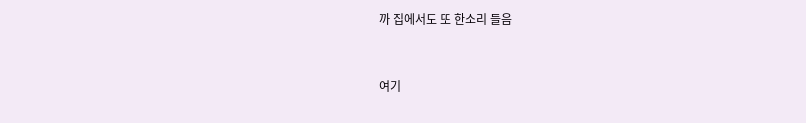까 집에서도 또 한소리 들음


여기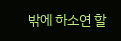밖에 하소연 할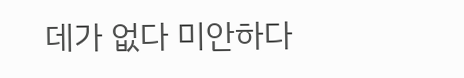데가 없다 미안하다